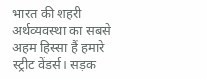भारत की शहरी अर्थव्यवस्था का सबसे अहम हिस्सा हैं हमारे स्ट्रीट वेंडर्स। सड़क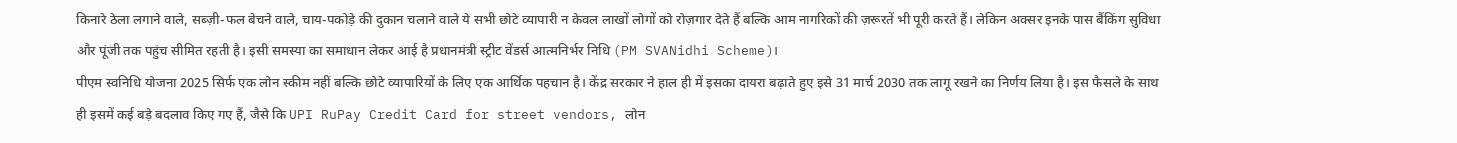किनारे ठेला लगाने वाले, सब्ज़ी-फल बेचने वाले, चाय-पकोड़े की दुकान चलाने वाले ये सभी छोटे व्यापारी न केवल लाखों लोगों को रोज़गार देते हैं बल्कि आम नागरिकों की ज़रूरतें भी पूरी करते हैं। लेकिन अक्सर इनके पास बैंकिंग सुविधा और पूंजी तक पहुंच सीमित रहती है। इसी समस्या का समाधान लेकर आई है प्रधानमंत्री स्ट्रीट वेंडर्स आत्मनिर्भर निधि (PM SVANidhi Scheme)।
पीएम स्वनिधि योजना 2025 सिर्फ एक लोन स्कीम नहीं बल्कि छोटे व्यापारियों के लिए एक आर्थिक पहचान है। केंद्र सरकार ने हाल ही में इसका दायरा बढ़ाते हुए इसे 31 मार्च 2030 तक लागू रखने का निर्णय लिया है। इस फैसले के साथ ही इसमें कई बड़े बदलाव किए गए हैं, जैसे कि UPI RuPay Credit Card for street vendors, लोन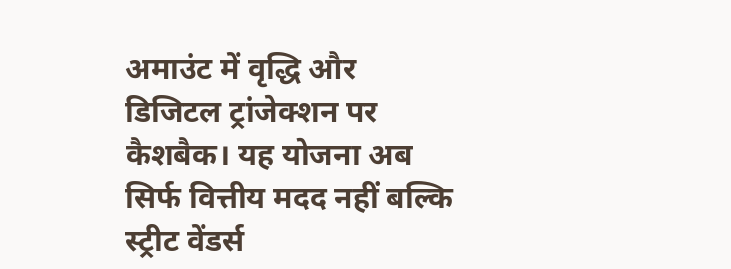अमाउंट में वृद्धि और डिजिटल ट्रांजेक्शन पर कैशबैक। यह योजना अब सिर्फ वित्तीय मदद नहीं बल्कि स्ट्रीट वेंडर्स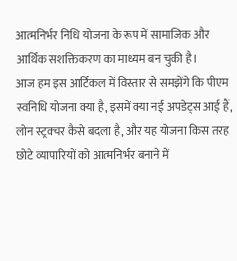आत्मनिर्भर निधि योजना के रूप में सामाजिक और आर्थिक सशक्तिकरण का माध्यम बन चुकी है।
आज हम इस आर्टिकल में विस्तार से समझेंगे कि पीएम स्वनिधि योजना क्या है, इसमें क्या नई अपडेट्स आई हैं, लोन स्ट्रक्चर कैसे बदला है, और यह योजना किस तरह छोटे व्यापारियों को आत्मनिर्भर बनाने में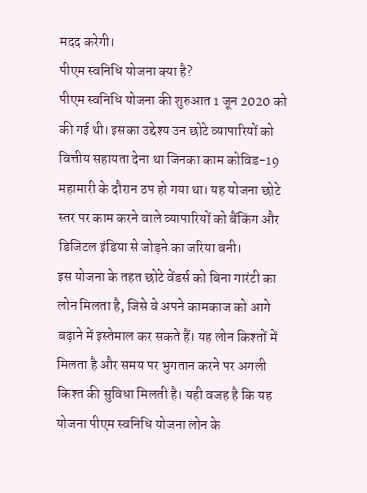मदद करेगी।
पीएम स्वनिधि योजना क्या है?
पीएम स्वनिधि योजना की शुरुआत 1 जून 2020 को की गई थी। इसका उद्देश्य उन छोटे व्यापारियों को वित्तीय सहायता देना था जिनका काम कोविड-19 महामारी के दौरान ठप हो गया था। यह योजना छोटे स्तर पर काम करने वाले व्यापारियों को बैंकिंग और डिजिटल इंडिया से जोड़ने का जरिया बनी।
इस योजना के तहत छोटे वेंडर्स को बिना गारंटी का लोन मिलता है, जिसे वे अपने कामकाज को आगे बढ़ाने में इस्तेमाल कर सकते हैं। यह लोन किश्तों में मिलता है और समय पर भुगतान करने पर अगली किश्त की सुविधा मिलती है। यही वजह है कि यह योजना पीएम स्वनिधि योजना लोन के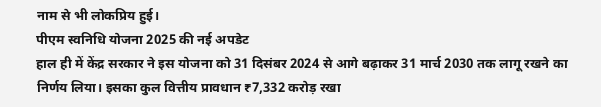नाम से भी लोकप्रिय हुई।
पीएम स्वनिधि योजना 2025 की नई अपडेट
हाल ही में केंद्र सरकार ने इस योजना को 31 दिसंबर 2024 से आगे बढ़ाकर 31 मार्च 2030 तक लागू रखने का निर्णय लिया। इसका कुल वित्तीय प्रावधान ₹7,332 करोड़ रखा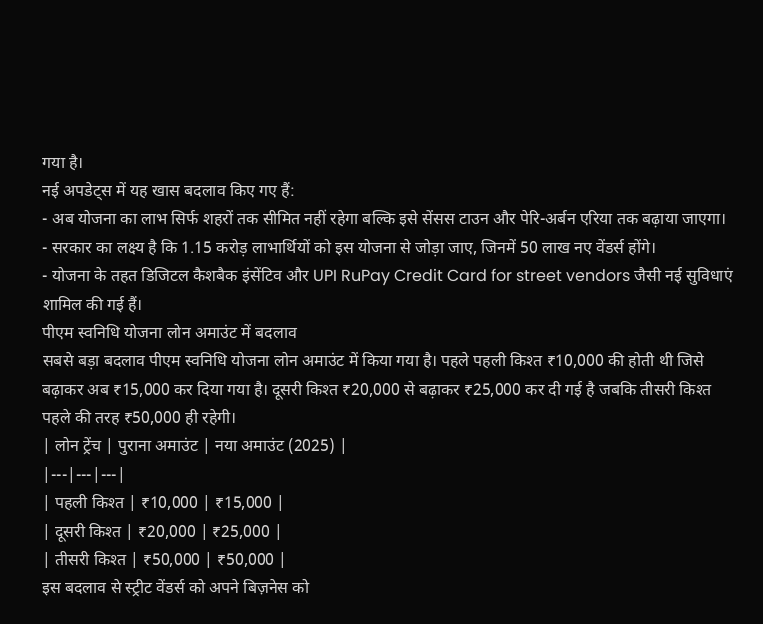गया है।
नई अपडेट्स में यह खास बदलाव किए गए हैं:
- अब योजना का लाभ सिर्फ शहरों तक सीमित नहीं रहेगा बल्कि इसे सेंसस टाउन और पेरि-अर्बन एरिया तक बढ़ाया जाएगा।
- सरकार का लक्ष्य है कि 1.15 करोड़ लाभार्थियों को इस योजना से जोड़ा जाए, जिनमें 50 लाख नए वेंडर्स होंगे।
- योजना के तहत डिजिटल कैशबैक इंसेंटिव और UPI RuPay Credit Card for street vendors जैसी नई सुविधाएं शामिल की गई हैं।
पीएम स्वनिधि योजना लोन अमाउंट में बदलाव
सबसे बड़ा बदलाव पीएम स्वनिधि योजना लोन अमाउंट में किया गया है। पहले पहली किश्त ₹10,000 की होती थी जिसे बढ़ाकर अब ₹15,000 कर दिया गया है। दूसरी किश्त ₹20,000 से बढ़ाकर ₹25,000 कर दी गई है जबकि तीसरी किश्त पहले की तरह ₹50,000 ही रहेगी।
| लोन ट्रेंच | पुराना अमाउंट | नया अमाउंट (2025) |
|---|---|---|
| पहली किश्त | ₹10,000 | ₹15,000 |
| दूसरी किश्त | ₹20,000 | ₹25,000 |
| तीसरी किश्त | ₹50,000 | ₹50,000 |
इस बदलाव से स्ट्रीट वेंडर्स को अपने बिज़नेस को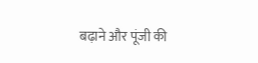बढ़ाने और पूंजी की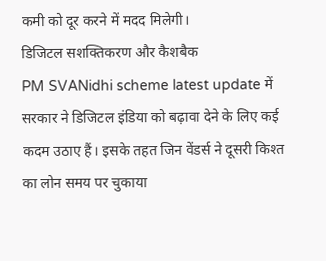कमी को दूर करने में मदद मिलेगी।
डिजिटल सशक्तिकरण और कैशबैक
PM SVANidhi scheme latest update में सरकार ने डिजिटल इंडिया को बढ़ावा देने के लिए कई कदम उठाए हैं। इसके तहत जिन वेंडर्स ने दूसरी किश्त का लोन समय पर चुकाया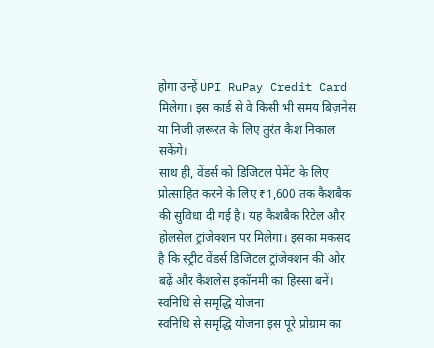होगा उन्हें UPI RuPay Credit Card मिलेगा। इस कार्ड से वे किसी भी समय बिज़नेस या निजी ज़रूरत के लिए तुरंत कैश निकाल सकेंगे।
साथ ही, वेंडर्स को डिजिटल पेमेंट के लिए प्रोत्साहित करने के लिए ₹1,600 तक कैशबैक की सुविधा दी गई है। यह कैशबैक रिटेल और होलसेल ट्रांजेक्शन पर मिलेगा। इसका मकसद है कि स्ट्रीट वेंडर्स डिजिटल ट्रांजेक्शन की ओर बढ़ें और कैशलेस इकॉनमी का हिस्सा बनें।
स्वनिधि से समृद्धि योजना
स्वनिधि से समृद्धि योजना इस पूरे प्रोग्राम का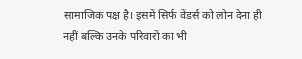सामाजिक पक्ष है। इसमें सिर्फ वेंडर्स को लोन देना ही नहीं बल्कि उनके परिवारों का भी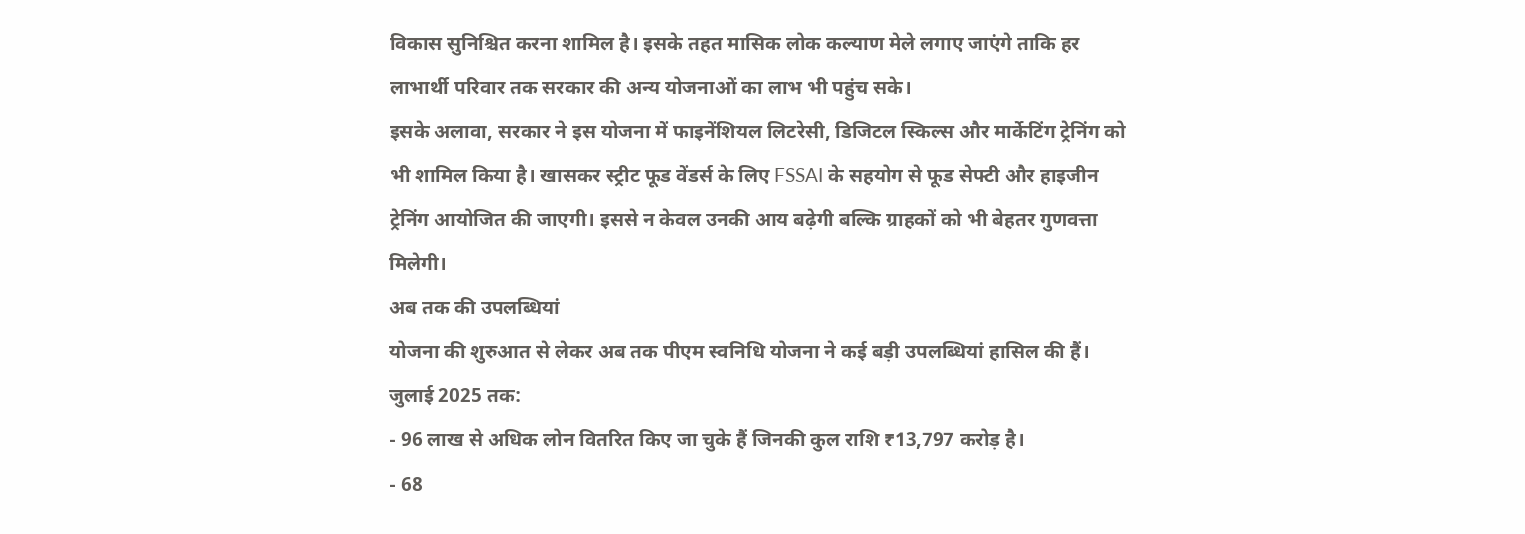विकास सुनिश्चित करना शामिल है। इसके तहत मासिक लोक कल्याण मेले लगाए जाएंगे ताकि हर लाभार्थी परिवार तक सरकार की अन्य योजनाओं का लाभ भी पहुंच सके।
इसके अलावा, सरकार ने इस योजना में फाइनेंशियल लिटरेसी, डिजिटल स्किल्स और मार्केटिंग ट्रेनिंग को भी शामिल किया है। खासकर स्ट्रीट फूड वेंडर्स के लिए FSSAI के सहयोग से फूड सेफ्टी और हाइजीन ट्रेनिंग आयोजित की जाएगी। इससे न केवल उनकी आय बढ़ेगी बल्कि ग्राहकों को भी बेहतर गुणवत्ता मिलेगी।
अब तक की उपलब्धियां
योजना की शुरुआत से लेकर अब तक पीएम स्वनिधि योजना ने कई बड़ी उपलब्धियां हासिल की हैं। जुलाई 2025 तक:
- 96 लाख से अधिक लोन वितरित किए जा चुके हैं जिनकी कुल राशि ₹13,797 करोड़ है।
- 68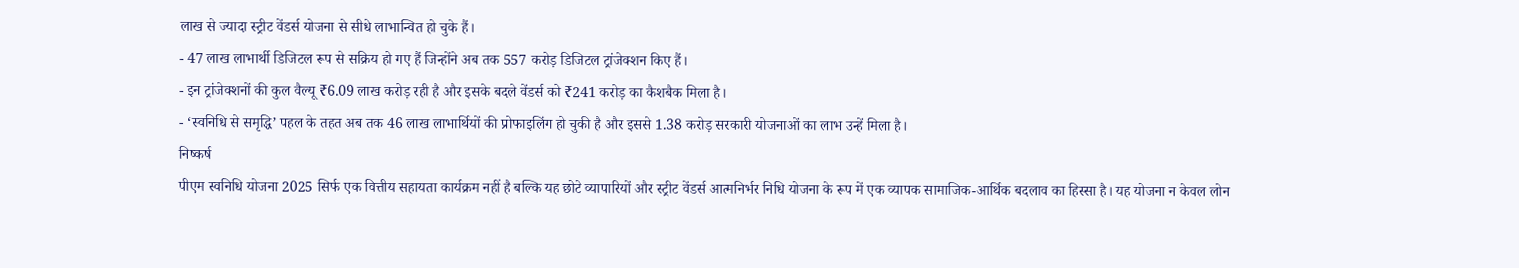लाख से ज्यादा स्ट्रीट वेंडर्स योजना से सीधे लाभान्वित हो चुके हैं।
- 47 लाख लाभार्थी डिजिटल रूप से सक्रिय हो गए हैं जिन्होंने अब तक 557 करोड़ डिजिटल ट्रांजेक्शन किए हैं।
- इन ट्रांजेक्शनों की कुल वैल्यू ₹6.09 लाख करोड़ रही है और इसके बदले वेंडर्स को ₹241 करोड़ का कैशबैक मिला है।
- ‘स्वनिधि से समृद्धि’ पहल के तहत अब तक 46 लाख लाभार्थियों की प्रोफाइलिंग हो चुकी है और इससे 1.38 करोड़ सरकारी योजनाओं का लाभ उन्हें मिला है।
निष्कर्ष
पीएम स्वनिधि योजना 2025 सिर्फ एक वित्तीय सहायता कार्यक्रम नहीं है बल्कि यह छोटे व्यापारियों और स्ट्रीट वेंडर्स आत्मनिर्भर निधि योजना के रूप में एक व्यापक सामाजिक-आर्थिक बदलाव का हिस्सा है। यह योजना न केवल लोन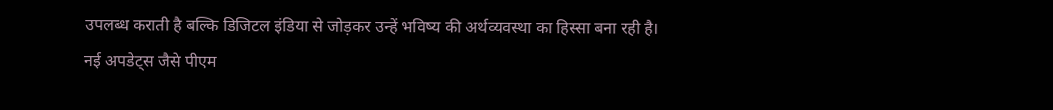उपलब्ध कराती है बल्कि डिजिटल इंडिया से जोड़कर उन्हें भविष्य की अर्थव्यवस्था का हिस्सा बना रही है।
नई अपडेट्स जैसे पीएम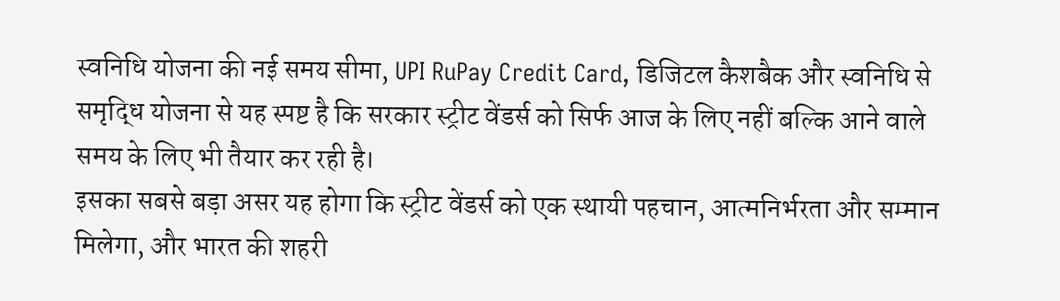स्वनिधि योजना की नई समय सीमा, UPI RuPay Credit Card, डिजिटल कैशबैक और स्वनिधि से समृद्धि योजना से यह स्पष्ट है कि सरकार स्ट्रीट वेंडर्स को सिर्फ आज के लिए नहीं बल्कि आने वाले समय के लिए भी तैयार कर रही है।
इसका सबसे बड़ा असर यह होगा कि स्ट्रीट वेंडर्स को एक स्थायी पहचान, आत्मनिर्भरता और सम्मान मिलेगा, और भारत की शहरी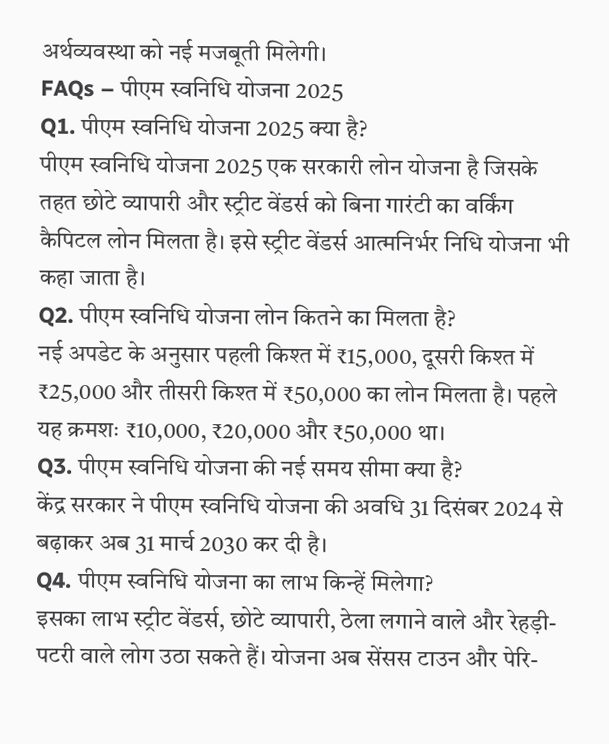अर्थव्यवस्था को नई मजबूती मिलेगी।
FAQs – पीएम स्वनिधि योजना 2025
Q1. पीएम स्वनिधि योजना 2025 क्या है?
पीएम स्वनिधि योजना 2025 एक सरकारी लोन योजना है जिसके तहत छोटे व्यापारी और स्ट्रीट वेंडर्स को बिना गारंटी का वर्किंग कैपिटल लोन मिलता है। इसे स्ट्रीट वेंडर्स आत्मनिर्भर निधि योजना भी कहा जाता है।
Q2. पीएम स्वनिधि योजना लोन कितने का मिलता है?
नई अपडेट के अनुसार पहली किश्त में ₹15,000, दूसरी किश्त में ₹25,000 और तीसरी किश्त में ₹50,000 का लोन मिलता है। पहले यह क्रमशः ₹10,000, ₹20,000 और ₹50,000 था।
Q3. पीएम स्वनिधि योजना की नई समय सीमा क्या है?
केंद्र सरकार ने पीएम स्वनिधि योजना की अवधि 31 दिसंबर 2024 से बढ़ाकर अब 31 मार्च 2030 कर दी है।
Q4. पीएम स्वनिधि योजना का लाभ किन्हें मिलेगा?
इसका लाभ स्ट्रीट वेंडर्स, छोटे व्यापारी, ठेला लगाने वाले और रेहड़ी-पटरी वाले लोग उठा सकते हैं। योजना अब सेंसस टाउन और पेरि-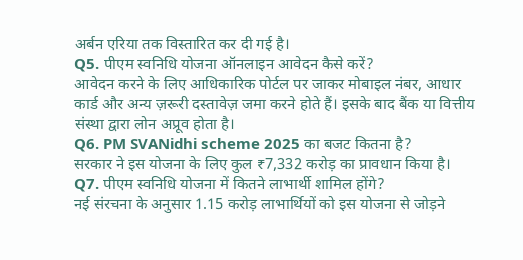अर्बन एरिया तक विस्तारित कर दी गई है।
Q5. पीएम स्वनिधि योजना ऑनलाइन आवेदन कैसे करें?
आवेदन करने के लिए आधिकारिक पोर्टल पर जाकर मोबाइल नंबर, आधार कार्ड और अन्य ज़रूरी दस्तावेज़ जमा करने होते हैं। इसके बाद बैंक या वित्तीय संस्था द्वारा लोन अप्रूव होता है।
Q6. PM SVANidhi scheme 2025 का बजट कितना है?
सरकार ने इस योजना के लिए कुल ₹7,332 करोड़ का प्रावधान किया है।
Q7. पीएम स्वनिधि योजना में कितने लाभार्थी शामिल होंगे?
नई संरचना के अनुसार 1.15 करोड़ लाभार्थियों को इस योजना से जोड़ने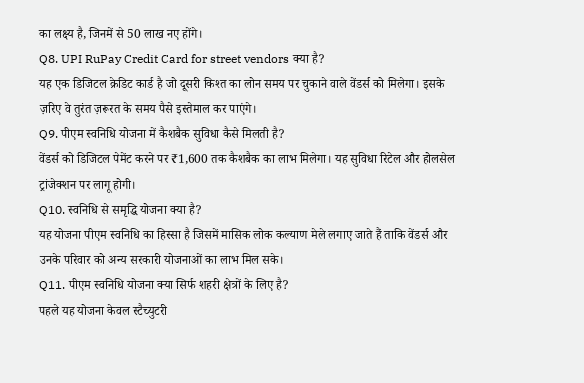का लक्ष्य है, जिनमें से 50 लाख नए होंगे।
Q8. UPI RuPay Credit Card for street vendors क्या है?
यह एक डिजिटल क्रेडिट कार्ड है जो दूसरी किश्त का लोन समय पर चुकाने वाले वेंडर्स को मिलेगा। इसके ज़रिए वे तुरंत ज़रूरत के समय पैसे इस्तेमाल कर पाएंगे।
Q9. पीएम स्वनिधि योजना में कैशबैक सुविधा कैसे मिलती है?
वेंडर्स को डिजिटल पेमेंट करने पर ₹1,600 तक कैशबैक का लाभ मिलेगा। यह सुविधा रिटेल और होलसेल ट्रांजेक्शन पर लागू होगी।
Q10. स्वनिधि से समृद्धि योजना क्या है?
यह योजना पीएम स्वनिधि का हिस्सा है जिसमें मासिक लोक कल्याण मेले लगाए जाते हैं ताकि वेंडर्स और उनके परिवार को अन्य सरकारी योजनाओं का लाभ मिल सके।
Q11. पीएम स्वनिधि योजना क्या सिर्फ शहरी क्षेत्रों के लिए है?
पहले यह योजना केवल स्टैच्युटरी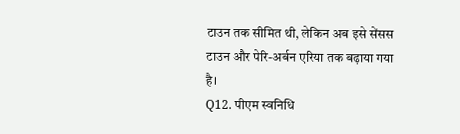टाउन तक सीमित थी, लेकिन अब इसे सेंसस टाउन और पेरि-अर्बन एरिया तक बढ़ाया गया है।
Q12. पीएम स्वनिधि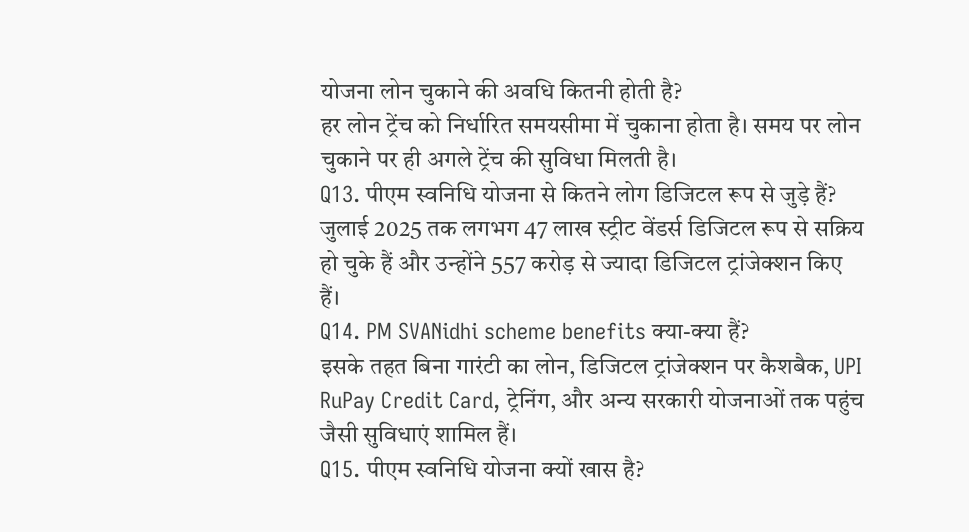योजना लोन चुकाने की अवधि कितनी होती है?
हर लोन ट्रेंच को निर्धारित समयसीमा में चुकाना होता है। समय पर लोन चुकाने पर ही अगले ट्रेंच की सुविधा मिलती है।
Q13. पीएम स्वनिधि योजना से कितने लोग डिजिटल रूप से जुड़े हैं?
जुलाई 2025 तक लगभग 47 लाख स्ट्रीट वेंडर्स डिजिटल रूप से सक्रिय हो चुके हैं और उन्होंने 557 करोड़ से ज्यादा डिजिटल ट्रांजेक्शन किए हैं।
Q14. PM SVANidhi scheme benefits क्या-क्या हैं?
इसके तहत बिना गारंटी का लोन, डिजिटल ट्रांजेक्शन पर कैशबैक, UPI RuPay Credit Card, ट्रेनिंग, और अन्य सरकारी योजनाओं तक पहुंच जैसी सुविधाएं शामिल हैं।
Q15. पीएम स्वनिधि योजना क्यों खास है?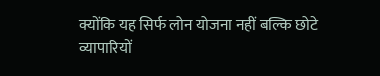क्योंकि यह सिर्फ लोन योजना नहीं बल्कि छोटे व्यापारियों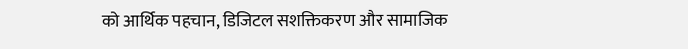को आर्थिक पहचान, डिजिटल सशक्तिकरण और सामाजिक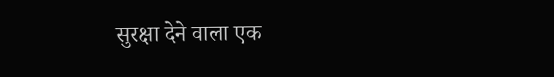सुरक्षा देने वाला एक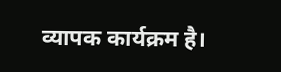व्यापक कार्यक्रम है।